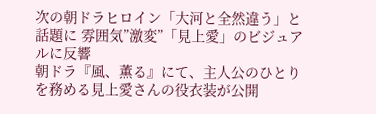次の朝ドラヒロイン「大河と全然違う」と話題に 雰囲気”激変”「見上愛」のビジュアルに反響
朝ドラ『風、薫る』にて、主人公のひとりを務める見上愛さんの役衣装が公開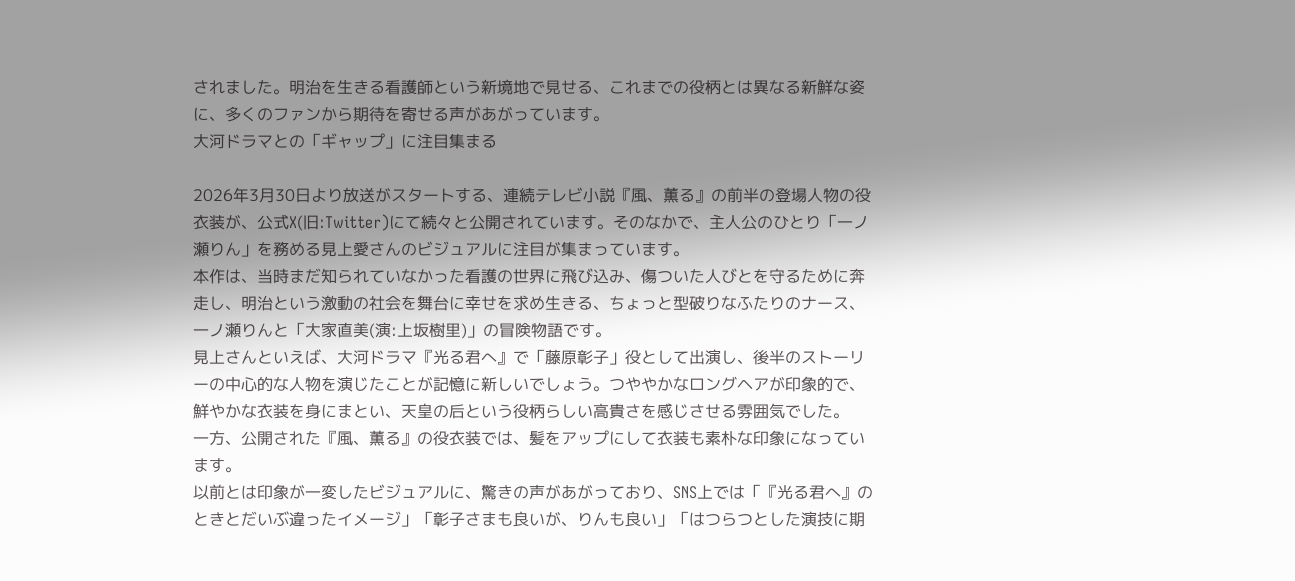されました。明治を生きる看護師という新境地で見せる、これまでの役柄とは異なる新鮮な姿に、多くのファンから期待を寄せる声があがっています。
大河ドラマとの「ギャップ」に注目集まる

2026年3月30日より放送がスタートする、連続テレビ小説『風、薫る』の前半の登場人物の役衣装が、公式X(旧:Twitter)にて続々と公開されています。そのなかで、主人公のひとり「一ノ瀬りん」を務める見上愛さんのビジュアルに注目が集まっています。
本作は、当時まだ知られていなかった看護の世界に飛び込み、傷ついた人びとを守るために奔走し、明治という激動の社会を舞台に幸せを求め生きる、ちょっと型破りなふたりのナース、一ノ瀬りんと「大家直美(演:上坂樹里)」の冒険物語です。
見上さんといえば、大河ドラマ『光る君へ』で「藤原彰子」役として出演し、後半のストーリーの中心的な人物を演じたことが記憶に新しいでしょう。つややかなロングヘアが印象的で、鮮やかな衣装を身にまとい、天皇の后という役柄らしい高貴さを感じさせる雰囲気でした。
一方、公開された『風、薫る』の役衣装では、髪をアップにして衣装も素朴な印象になっています。
以前とは印象が一変したビジュアルに、驚きの声があがっており、SNS上では「『光る君へ』のときとだいぶ違ったイメージ」「彰子さまも良いが、りんも良い」「はつらつとした演技に期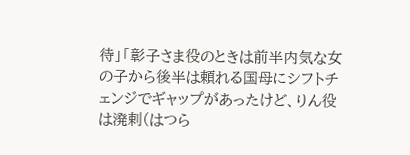待」「彰子さま役のときは前半内気な女の子から後半は頼れる国母にシフトチェンジでギャップがあったけど、りん役は溌剌(はつら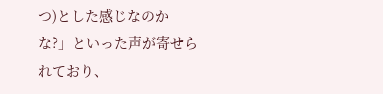つ)とした感じなのかな?」といった声が寄せられており、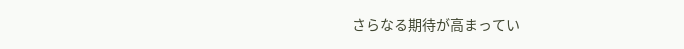さらなる期待が高まってい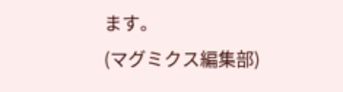ます。
(マグミクス編集部)